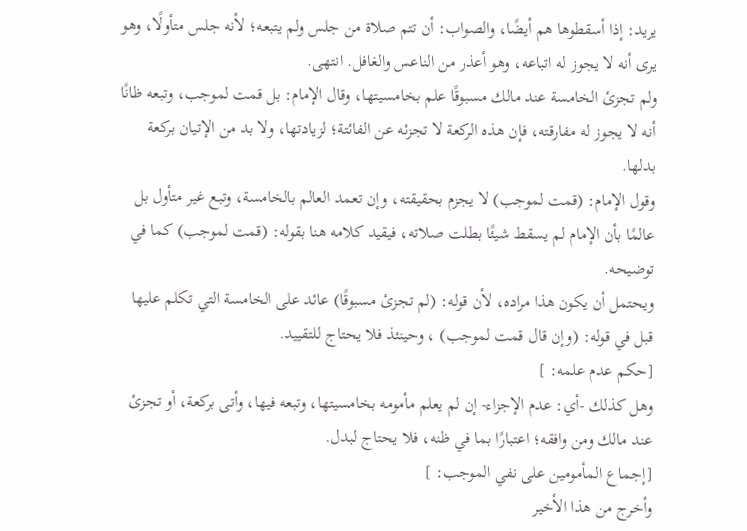يريد: إذا أسقطوها هم أيضًا، والصواب: أن تتم صلاة من جلس ولم يتبعه؛ لأنه جلس متأولًا، وهو يرى أنه لا يجوز له اتباعه، وهو أعذر من الناعس والغافل. انتهى.
ولم تجزئ الخامسة عند مالك مسبوقًا علم بخامسيتها، وقال الإمام: بل قمت لموجب، وتبعه ظانًا أنه لا يجوز له مفارقته، فإن هذه الركعة لا تجزئه عن الفائتة؛ لزيادتها، ولا بد من الإتيان بركعة بدلها.
وقول الإمام: (قمت لموجب) لا يجزم بحقيقته، وإن تعمد العالم بالخامسة، وتبع غير متأول بل عالمًا بأن الإمام لم يسقط شيئًا بطلت صلاته، فيقيد كلامه هنا بقوله: (قمت لموجب) كما في توضيحه.
ويحتمل أن يكون هذا مراده، لأن قوله: (لم تجزئ مسبوقًا) عائد على الخامسة التي تكلم عليها قبل في قوله: (وإن قال قمت لموجب) ، وحينئذ فلا يحتاج للتقييد.
[حكم عدم علمه: ]
وهل كذلك -أي: عدم الإجزاء- إن لم يعلم مأمومه بخامسيتها، وتبعه فيها، وأتى بركعة، أو تجزئ عند مالك ومن وافقه؛ اعتبارًا بما في ظنه، فلا يحتاج لبدل.
[إجماع المأمومين على نفي الموجب: ]
وأخرج من هذا الأخير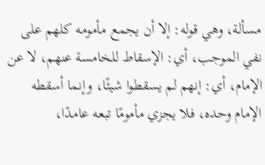مسألة، وهي قوله: إلا أن يجمع مأمومه كلهم على نفي الموجب، أي: الإسقاط للخامسة عنهم، لا عن الإمام، أي: إنهم لم يسقطوا شيئًا، وإنما أسقطه الإمام وحده، فلا يجزي مأمومًا تبعه عامدًا،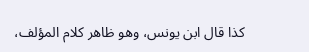كذا قال ابن يونس، وهو ظاهر كلام المؤلف،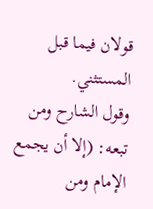قولان فيما قبل المستثني.
وقول الشارح ومن تبعه: (إلا أن يجمع الإمام ومن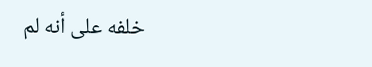خلفه على أنه لم